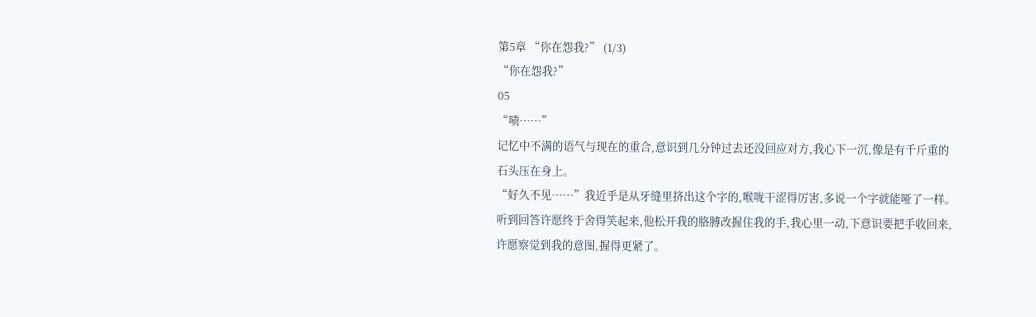第5章 “你在怨我?” (1/3)
“你在怨我?”
05
“啧……”
记忆中不满的语气与现在的重合,意识到几分钟过去还没回应对方,我心下一沉,像是有千斤重的石头压在身上。
“好久不见……”我近乎是从牙缝里挤出这个字的,喉咙干涩得厉害,多说一个字就能哑了一样。
听到回答许愿终于舍得笑起来,他松开我的胳膊改握住我的手,我心里一动,下意识要把手收回来,许愿察觉到我的意图,握得更紧了。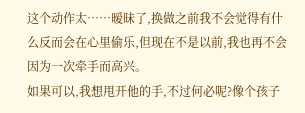这个动作太……暧昧了,换做之前我不会觉得有什么反而会在心里偷乐,但现在不是以前,我也再不会因为一次牵手而高兴。
如果可以,我想甩开他的手,不过何必呢?像个孩子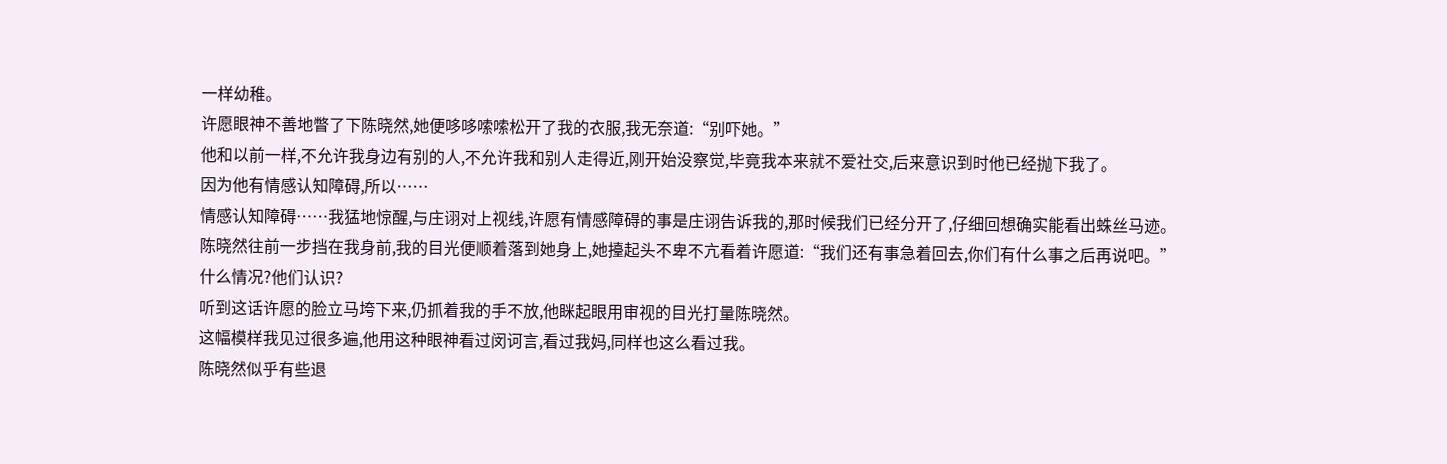一样幼稚。
许愿眼神不善地瞥了下陈晓然,她便哆哆嗦嗦松开了我的衣服,我无奈道:“别吓她。”
他和以前一样,不允许我身边有别的人,不允许我和别人走得近,刚开始没察觉,毕竟我本来就不爱社交,后来意识到时他已经抛下我了。
因为他有情感认知障碍,所以……
情感认知障碍……我猛地惊醒,与庄诩对上视线,许愿有情感障碍的事是庄诩告诉我的,那时候我们已经分开了,仔细回想确实能看出蛛丝马迹。
陈晓然往前一步挡在我身前,我的目光便顺着落到她身上,她擡起头不卑不亢看着许愿道:“我们还有事急着回去,你们有什么事之后再说吧。”
什么情况?他们认识?
听到这话许愿的脸立马垮下来,仍抓着我的手不放,他眯起眼用审视的目光打量陈晓然。
这幅模样我见过很多遍,他用这种眼神看过闵诃言,看过我妈,同样也这么看过我。
陈晓然似乎有些退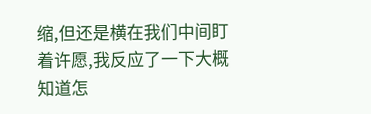缩,但还是横在我们中间盯着许愿,我反应了一下大概知道怎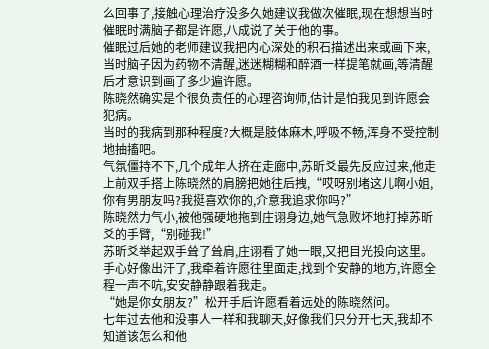么回事了,接触心理治疗没多久她建议我做次催眠,现在想想当时催眠时满脑子都是许愿,八成说了关于他的事。
催眠过后她的老师建议我把内心深处的积石描述出来或画下来,当时脑子因为药物不清醒,迷迷糊糊和醉酒一样提笔就画,等清醒后才意识到画了多少遍许愿。
陈晓然确实是个很负责任的心理咨询师,估计是怕我见到许愿会犯病。
当时的我病到那种程度?大概是肢体麻木,呼吸不畅,浑身不受控制地抽搐吧。
气氛僵持不下,几个成年人挤在走廊中,苏昕爻最先反应过来,他走上前双手搭上陈晓然的肩膀把她往后拽,“哎呀别堵这儿啊小姐,你有男朋友吗?我挺喜欢你的,介意我追求你吗?”
陈晓然力气小,被他强硬地拖到庄诩身边,她气急败坏地打掉苏昕爻的手臂,“别碰我!”
苏昕爻举起双手耸了耸肩,庄诩看了她一眼,又把目光投向这里。
手心好像出汗了,我牵着许愿往里面走,找到个安静的地方,许愿全程一声不吭,安安静静跟着我走。
“她是你女朋友?”松开手后许愿看着远处的陈晓然问。
七年过去他和没事人一样和我聊天,好像我们只分开七天,我却不知道该怎么和他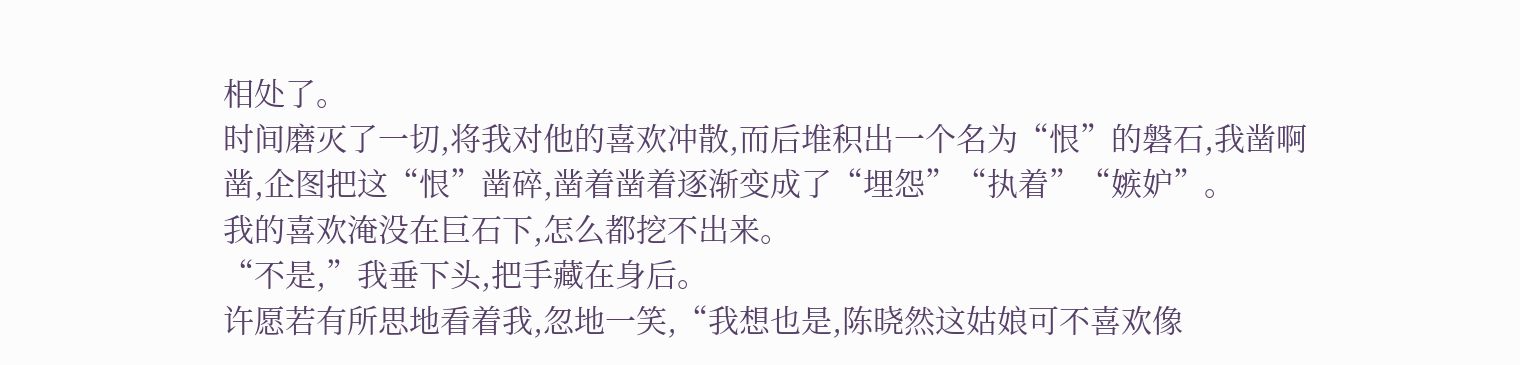相处了。
时间磨灭了一切,将我对他的喜欢冲散,而后堆积出一个名为“恨”的磐石,我凿啊凿,企图把这“恨”凿碎,凿着凿着逐渐变成了“埋怨”“执着”“嫉妒”。
我的喜欢淹没在巨石下,怎么都挖不出来。
“不是,”我垂下头,把手藏在身后。
许愿若有所思地看着我,忽地一笑,“我想也是,陈晓然这姑娘可不喜欢像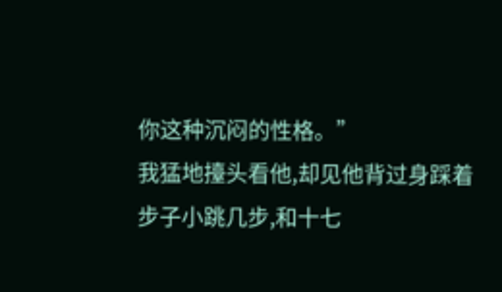你这种沉闷的性格。”
我猛地擡头看他,却见他背过身踩着步子小跳几步,和十七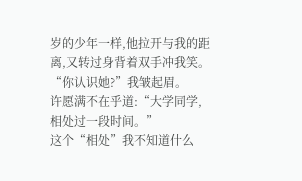岁的少年一样,他拉开与我的距离,又转过身背着双手冲我笑。
“你认识她?”我皱起眉。
许愿满不在乎道:“大学同学,相处过一段时间。”
这个“相处”我不知道什么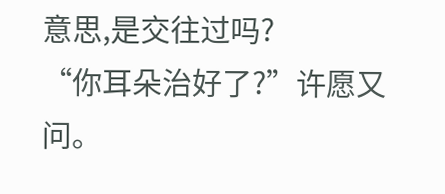意思,是交往过吗?
“你耳朵治好了?”许愿又问。